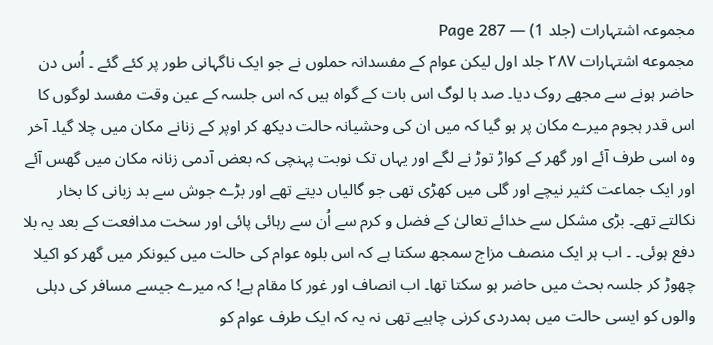مجموعہ اشتہارات (جلد 1) — Page 287
مجموعه اشتہارات ۲۸۷ جلد اول لیکن عوام کے مفسدانہ حملوں نے جو ایک ناگہانی طور پر کئے گئے ۔ اُس دن حاضر ہونے سے مجھے روک دیا۔ صد ہا لوگ اس بات کے گواہ ہیں کہ اس جلسہ کے عین وقت مفسد لوگوں کا اس قدر ہجوم میرے مکان پر ہو گیا کہ میں ان کی وحشیانہ حالت دیکھ کر اوپر کے زنانے مکان میں چلا گیا۔ آخر وہ اسی طرف آئے اور گھر کے کواڑ توڑ نے لگے اور یہاں تک نوبت پہنچی کہ بعض آدمی زنانہ مکان میں گھس آئے اور ایک جماعت کثیر نیچے اور گلی میں کھڑی تھی جو گالیاں دیتے تھے اور بڑے جوش سے بد زبانی کا بخار نکالتے تھے۔ بڑی مشکل سے خدائے تعالیٰ کے فضل و کرم سے اُن سے رہائی پائی اور سخت مدافعت کے بعد یہ بلا دفع ہوئی۔ ۔ اب ہر ایک منصف مزاج سمجھ سکتا ہے کہ اس بلوہ عوام کی حالت میں کیونکر میں گھر کو اکیلا چھوڑ کر جلسہ بحث میں حاضر ہو سکتا تھا۔ اب انصاف اور غور کا مقام ہے! کہ میرے جیسے مسافر کی دہلی والوں کو ایسی حالت میں ہمدردی کرنی چاہیے تھی نہ یہ کہ ایک طرف عوام کو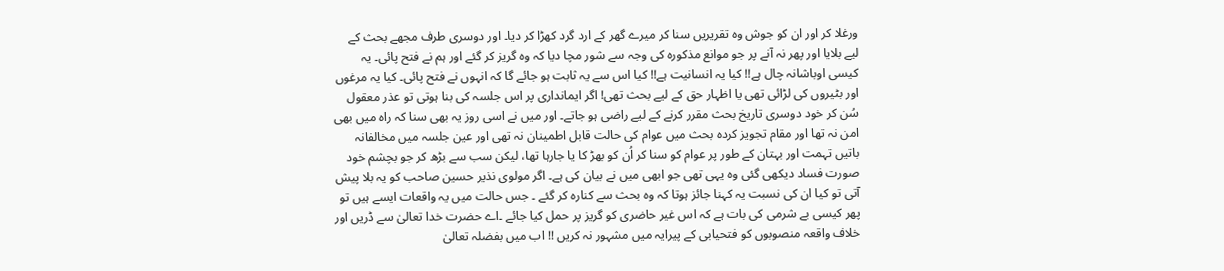ورغلا کر اور ان کو جوش وہ تقریریں سنا کر میرے گھر کے ارد گرد کھڑا کر دیا۔ اور دوسری طرف مجھے بحث کے لیے بلایا اور پھر نہ آنے پر جو موانع مذکورہ کی وجہ سے شور مچا دیا کہ وہ گریز کر گئے اور ہم نے فتح پائی۔ یہ کیسی اوباشانہ چال ہے!! کیا یہ انسانیت ہے!! کیا اس سے یہ ثابت ہو جائے گا کہ انہوں نے فتح پائی۔ کیا یہ مرغوں اور بٹیروں کی لڑائی تھی یا اظہار حق کے لیے بحث تھی! اگر ایمانداری پر اس جلسہ کی بنا ہوتی تو عذر معقول سُن کر خود دوسری تاریخ بحث مقرر کرنے کے لیے راضی ہو جاتے۔ اور میں نے اسی روز یہ بھی سنا کہ راہ میں بھی امن نہ تھا اور مقام تجویز کردہ بحث میں عوام کی حالت قابل اطمینان نہ تھی اور عین جلسہ میں مخالفانہ باتیں تہمت اور بہتان کے طور پر عوام کو سنا کر اُن کو بھڑ کا یا جارہا تھا، لیکن سب سے بڑھ کر جو بچشم خود صورت فساد دیکھی گئی وہ یہی تھی جو ابھی میں نے بیان کی ہے۔ اگر مولوی نذیر حسین صاحب کو یہ بلا پیش آتی تو کیا ان کی نسبت یہ کہنا جائز ہوتا کہ وہ بحث سے کنارہ کر گئے ۔ جس حالت میں یہ واقعات ایسے ہیں تو پھر کیسی بے شرمی کی بات ہے کہ اس غیر حاضری کو گریز پر حمل کیا جائے ۔اے حضرت خدا تعالیٰ سے ڈریں اور خلاف واقعہ منصوبوں کو فتحیابی کے پیرایہ میں مشہور نہ کریں !! اب میں بفضلہ تعالیٰ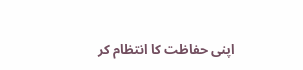اپنی حفاظت کا انتظام کر